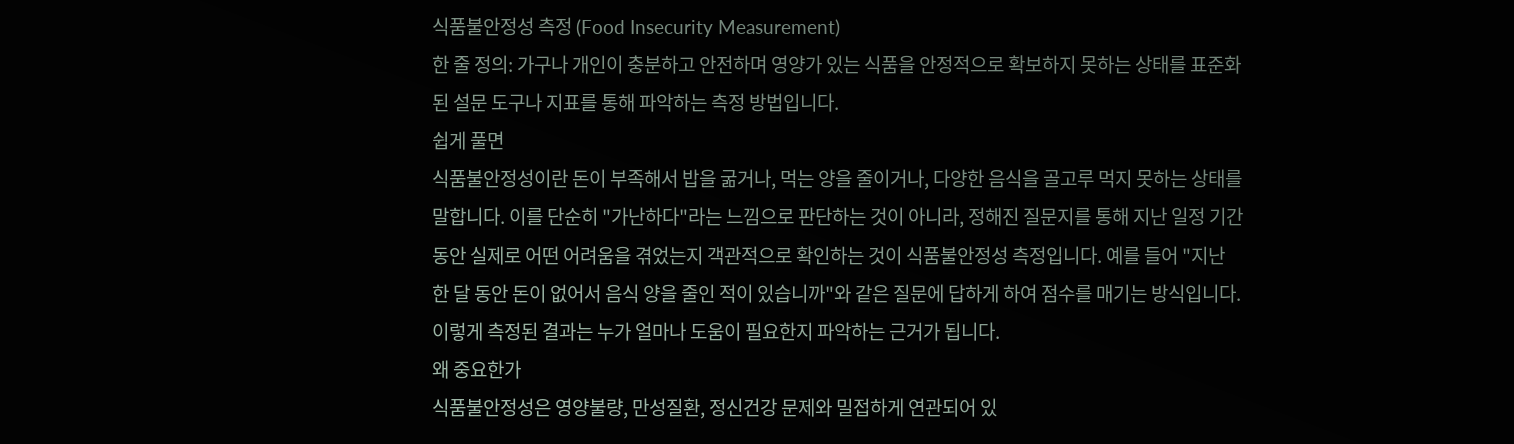식품불안정성 측정 (Food Insecurity Measurement)
한 줄 정의: 가구나 개인이 충분하고 안전하며 영양가 있는 식품을 안정적으로 확보하지 못하는 상태를 표준화된 설문 도구나 지표를 통해 파악하는 측정 방법입니다.
쉽게 풀면
식품불안정성이란 돈이 부족해서 밥을 굶거나, 먹는 양을 줄이거나, 다양한 음식을 골고루 먹지 못하는 상태를 말합니다. 이를 단순히 "가난하다"라는 느낌으로 판단하는 것이 아니라, 정해진 질문지를 통해 지난 일정 기간 동안 실제로 어떤 어려움을 겪었는지 객관적으로 확인하는 것이 식품불안정성 측정입니다. 예를 들어 "지난 한 달 동안 돈이 없어서 음식 양을 줄인 적이 있습니까"와 같은 질문에 답하게 하여 점수를 매기는 방식입니다. 이렇게 측정된 결과는 누가 얼마나 도움이 필요한지 파악하는 근거가 됩니다.
왜 중요한가
식품불안정성은 영양불량, 만성질환, 정신건강 문제와 밀접하게 연관되어 있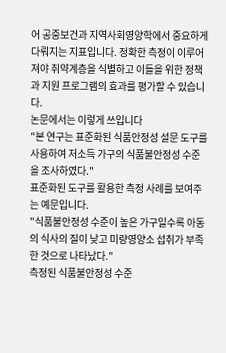어 공중보건과 지역사회영양학에서 중요하게 다뤄지는 지표입니다. 정확한 측정이 이루어져야 취약계층을 식별하고 이들을 위한 정책과 지원 프로그램의 효과를 평가할 수 있습니다.
논문에서는 이렇게 쓰입니다
"본 연구는 표준화된 식품안정성 설문 도구를 사용하여 저소득 가구의 식품불안정성 수준을 조사하였다."
표준화된 도구를 활용한 측정 사례를 보여주는 예문입니다.
"식품불안정성 수준이 높은 가구일수록 아동의 식사의 질이 낮고 미량영양소 섭취가 부족한 것으로 나타났다."
측정된 식품불안정성 수준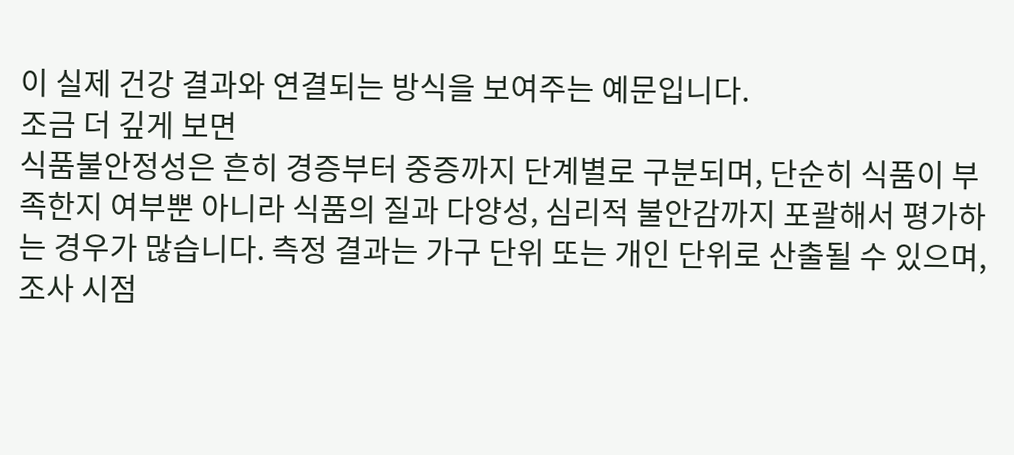이 실제 건강 결과와 연결되는 방식을 보여주는 예문입니다.
조금 더 깊게 보면
식품불안정성은 흔히 경증부터 중증까지 단계별로 구분되며, 단순히 식품이 부족한지 여부뿐 아니라 식품의 질과 다양성, 심리적 불안감까지 포괄해서 평가하는 경우가 많습니다. 측정 결과는 가구 단위 또는 개인 단위로 산출될 수 있으며, 조사 시점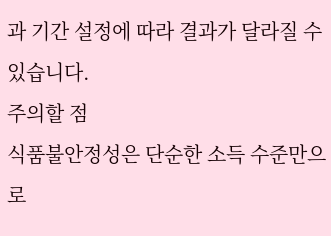과 기간 설정에 따라 결과가 달라질 수 있습니다.
주의할 점
식품불안정성은 단순한 소득 수준만으로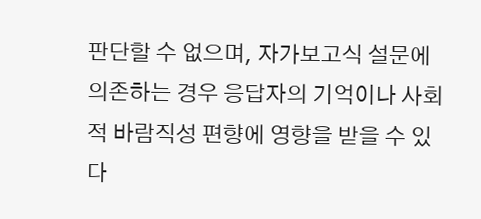판단할 수 없으며, 자가보고식 설문에 의존하는 경우 응답자의 기억이나 사회적 바람직성 편향에 영향을 받을 수 있다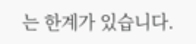는 한계가 있습니다.